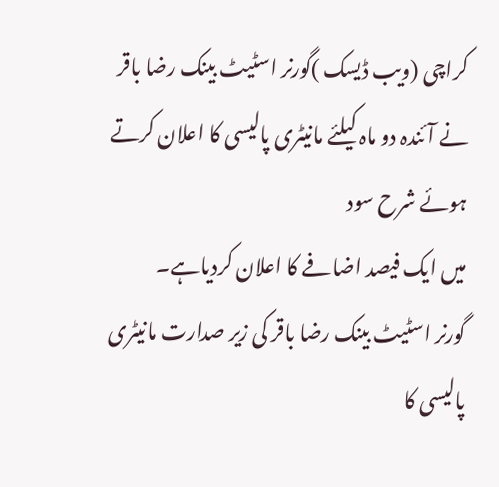کراچی (ویب ڈیسک )گورنر اسٹیٹ بینک رضا باقر نے آئندہ دو ماہ کیلئے مانیٹری پالیسی کا اعلان کرتے ہوئے شرح سود
میں ایک فیصد اضافے کا اعلان کردیاہے۔
گورنر اسٹیٹ بینک رضا باقر کی زیر صدارت مانیٹری پالیسی کا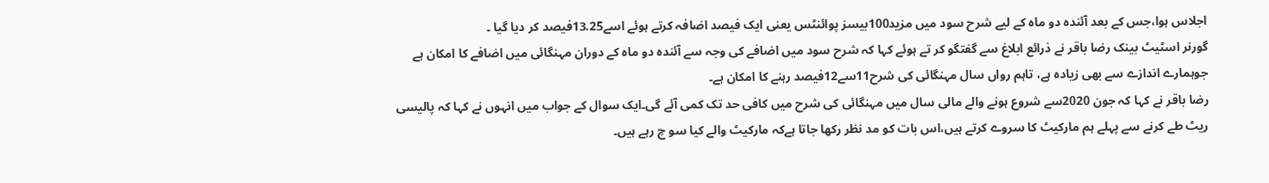اجلاس ہوا،جس کے بعد آئندہ دو ماہ کے لیے شرح سود میں مزید100بیسز پوائنٹس یعنی ایک فیصد اضافہ کرتے ہوئے اسے13.25فیصد کر دیا گیا ۔
گورنر اسٹیٹ بینک رضا باقر نے ذرائع ابلاغ سے گفتگو کر تے ہوئے کہا کہ شرح سود میں اضافے کی وجہ سے آئندہ دو ماہ کے دوران مہنگائی میں اضافے کا امکان ہے جوہمارے اندازے سے بھی زیادہ ہے، تاہم رواں سال مہنگائی کی شرح11سے12فیصد رہنے کا امکان ہے۔
رضا باقر نے کہا کہ جون 2020سے شروع ہونے والے مالی سال میں مہنگائی کی شرح میں کافی حد تک کمی آئے گی۔ایک سوال کے جواب میں انہوں نے کہا کہ پالیسی ریٹ طے کرنے سے پہلے ہم مارکیٹ کا سروے کرتے ہیں،اس بات کو مد نظر رکھا جاتا ہےکہ مارکیٹ والے کیا سو چ رہے ہیں۔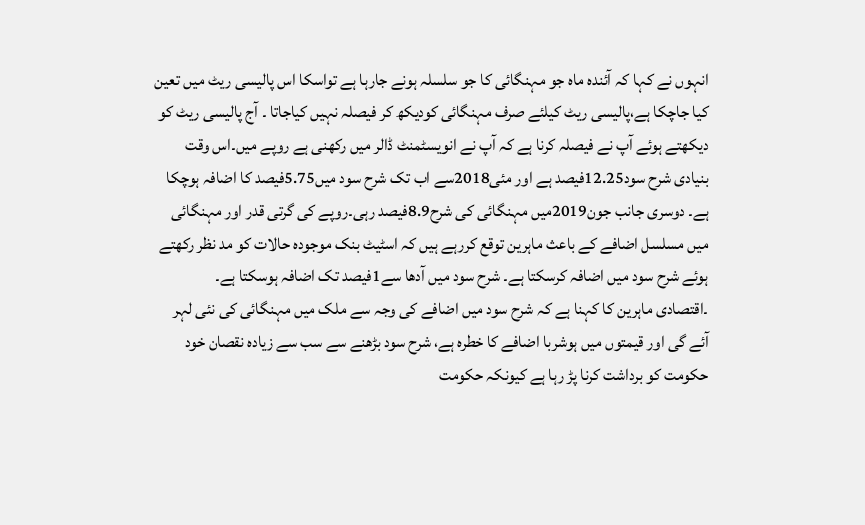انہوں نے کہا کہ آئندہ ماہ جو مہنگائی کا جو سلسلہ ہونے جارہا ہے تواسکا اس پالیسی ریٹ میں تعین کیا جاچکا ہے،پالیسی ریٹ کیلئے صرف مہنگائی کودیکھ کر فیصلہ نہیں کیاجاتا ۔ آج پالیسی ریٹ کو دیکھتے ہوئے آپ نے فیصلہ کرنا ہے کہ آپ نے انویسٹمنٹ ڈالر میں رکھنی ہے روپے میں۔اس وقت بنیادی شرح سود12.25فیصد ہے اور مئی2018سے اب تک شرح سود میں5.75فیصد کا اضافہ ہوچکا ہے۔ دوسری جانب جون2019میں مہنگائی کی شرح8.9فیصد رہی۔روپے کی گرتی قدر اور مہنگائی میں مسلسل اضافے کے باعث ماہرین توقع کررہے ہیں کہ اسٹیٹ بنک موجودہ حالات کو مد نظر رکھتے ہوئے شرح سود میں اضافہ کرسکتا ہے۔ شرح سود میں آدھا سے1فیصد تک اضافہ ہوسکتا ہے۔
۔اقتصادی ماہرین کا کہنا ہے کہ شرح سود میں اضافے کی وجہ سے ملک میں مہنگائی کی نئی لہر آئے گی اور قیمتوں میں ہوشربا اضافے کا خطرہ ہے، شرح سود بڑھنے سے سب سے زیادہ نقصان خود حکومت کو برداشت کرنا پڑ رہا ہے کیونکہ حکومت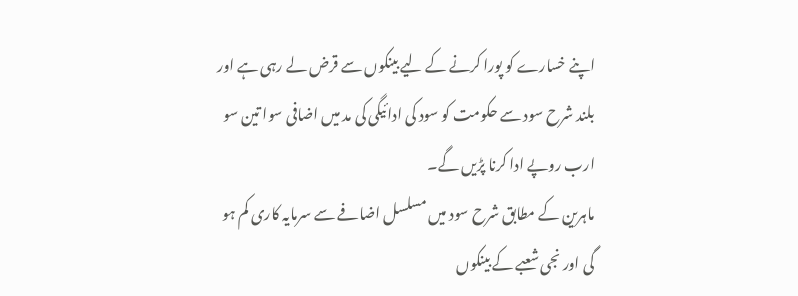اپنے خسارے کو پورا کرنے کے لیے بینکوں سے قرض لے رہی ہے اور بلند شرح سود سے حکومت کو سود کی ادائیگی کی مد میں اضافی سوا تین سو ارب روپے ادا کرنا پڑیں گے۔
ماہرین کے مطابق شرح سود میں مسلسل اضافے سے سرمایہ کاری کم ہو گی اور نجی شعبے کے بینکوں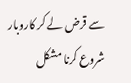سے قرض لے کر کاروبار شروع کرنا مشکل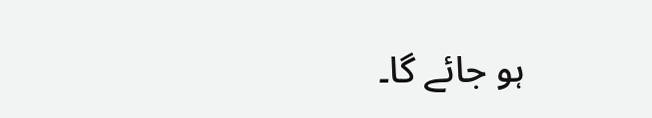ہو جائے گا۔